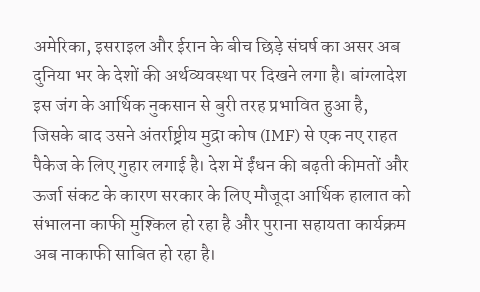अमेरिका, इसराइल और ईरान के बीच छिड़े संघर्ष का असर अब दुनिया भर के देशों की अर्थव्यवस्था पर दिखने लगा है। बांग्लादेश इस जंग के आर्थिक नुकसान से बुरी तरह प्रभावित हुआ है, जिसके बाद उसने अंतर्राष्ट्रीय मुद्रा कोष (IMF) से एक नए राहत पैकेज के लिए गुहार लगाई है। देश में ईंधन की बढ़ती कीमतों और ऊर्जा संकट के कारण सरकार के लिए मौजूदा आर्थिक हालात को संभालना काफी मुश्किल हो रहा है और पुराना सहायता कार्यक्रम अब नाकाफी साबित हो रहा है।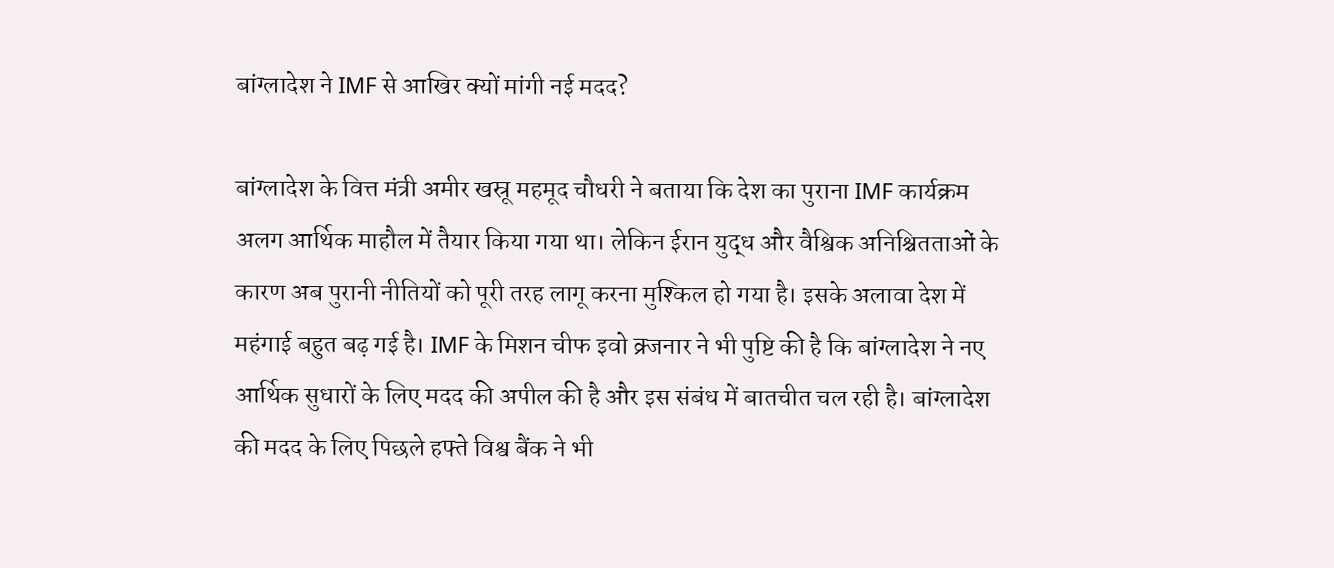बांग्लादेश ने IMF से आखिर क्यों मांगी नई मदद?

बांग्लादेश के वित्त मंत्री अमीर खस्रू महमूद चौधरी ने बताया कि देश का पुराना IMF कार्यक्रम अलग आर्थिक माहौल में तैयार किया गया था। लेकिन ईरान युद्ध और वैश्विक अनिश्चितताओं के कारण अब पुरानी नीतियों को पूरी तरह लागू करना मुश्किल हो गया है। इसके अलावा देश में महंगाई बहुत बढ़ गई है। IMF के मिशन चीफ इवो क्र्जनार ने भी पुष्टि की है कि बांग्लादेश ने नए आर्थिक सुधारों के लिए मदद की अपील की है और इस संबंध में बातचीत चल रही है। बांग्लादेश की मदद के लिए पिछले हफ्ते विश्व बैंक ने भी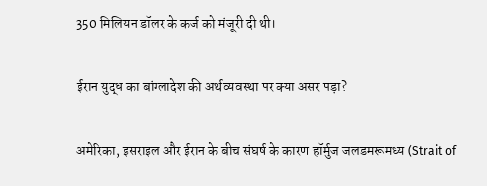350 मिलियन डॉलर के कर्ज को मंजूरी दी थी।

ईरान युद्ध का बांग्लादेश की अर्थव्यवस्था पर क्या असर पड़ा?

अमेरिका, इसराइल और ईरान के बीच संघर्ष के कारण हॉर्मुज जलडमरूमध्य (Strait of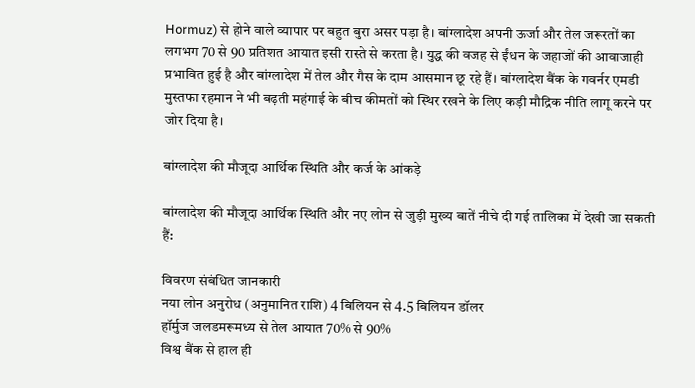Hormuz) से होने वाले व्यापार पर बहुत बुरा असर पड़ा है। बांग्लादेश अपनी ऊर्जा और तेल जरूरतों का लगभग 70 से 90 प्रतिशत आयात इसी रास्ते से करता है। युद्ध की वजह से ईंधन के जहाजों की आवाजाही प्रभावित हुई है और बांग्लादेश में तेल और गैस के दाम आसमान छू रहे हैं। बांग्लादेश बैंक के गवर्नर एमडी मुस्तफा रहमान ने भी बढ़ती महंगाई के बीच कीमतों को स्थिर रखने के लिए कड़ी मौद्रिक नीति लागू करने पर जोर दिया है।

बांग्लादेश की मौजूदा आर्थिक स्थिति और कर्ज के आंकड़े

बांग्लादेश की मौजूदा आर्थिक स्थिति और नए लोन से जुड़ी मुख्य बातें नीचे दी गई तालिका में देखी जा सकती हैं:

विवरण संबंधित जानकारी
नया लोन अनुरोध (अनुमानित राशि) 4 बिलियन से 4.5 बिलियन डॉलर
हॉर्मुज जलडमरूमध्य से तेल आयात 70% से 90%
विश्व बैंक से हाल ही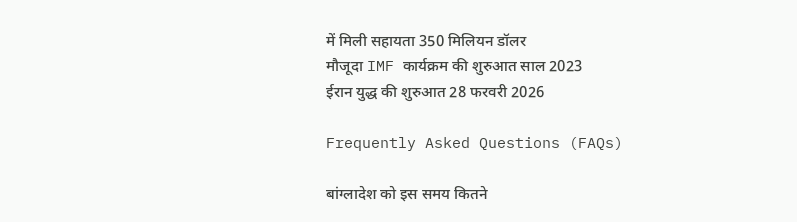में मिली सहायता 350 मिलियन डॉलर
मौजूदा IMF कार्यक्रम की शुरुआत साल 2023
ईरान युद्ध की शुरुआत 28 फरवरी 2026

Frequently Asked Questions (FAQs)

बांग्लादेश को इस समय कितने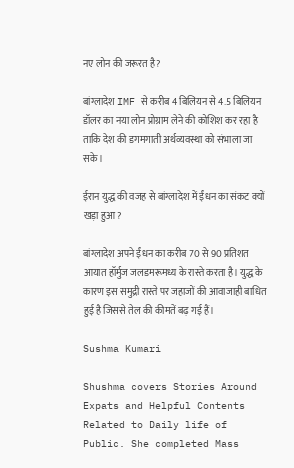नए लोन की जरूरत है?

बांग्लादेश IMF से करीब 4 बिलियन से 4.5 बिलियन डॉलर का नया लोन प्रोग्राम लेने की कोशिश कर रहा है ताकि देश की डगमगाती अर्थव्यवस्था को संभाला जा सके।

ईरान युद्ध की वजह से बांग्लादेश में ईंधन का संकट क्यों खड़ा हुआ?

बांग्लादेश अपने ईंधन का करीब 70 से 90 प्रतिशत आयात हॉर्मुज जलडमरूमध्य के रास्ते करता है। युद्ध के कारण इस समुद्री रास्ते पर जहाजों की आवाजाही बाधित हुई है जिससे तेल की कीमतें बढ़ गई हैं।

Sushma Kumari

Shushma covers Stories Around Expats and Helpful Contents Related to Daily life of Public. She completed Mass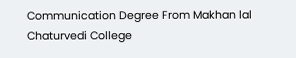Communication Degree From Makhan lal Chaturvedi College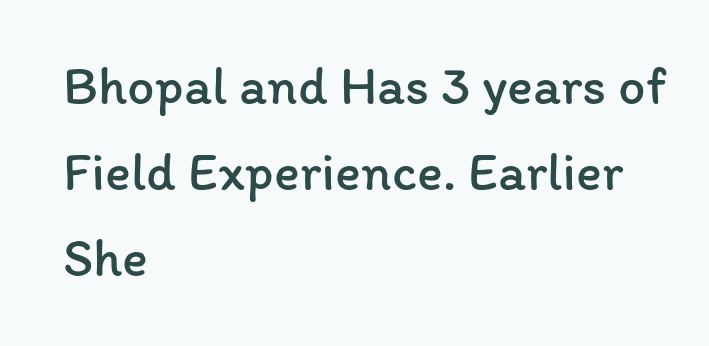Bhopal and Has 3 years of Field Experience. Earlier She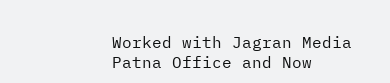Worked with Jagran Media Patna Office and Now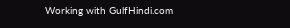Working with GulfHindi.com